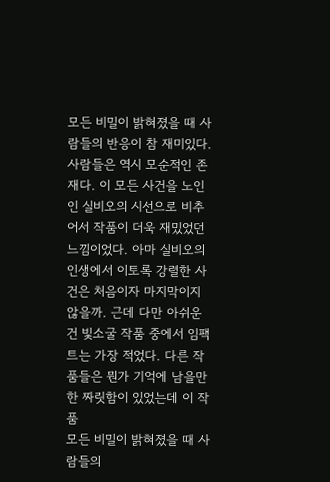모든 비밀이 밝혀졌을 때 사람들의 반응이 참 재미있다. 사람들은 역시 모순적인 존재다. 이 모든 사건을 노인인 실비오의 시선으로 비추어서 작품이 더욱 재밌었던 느낌이었다. 아마 실비오의 인생에서 이토록 강렬한 사건은 처음이자 마지막이지 않을까. 근데 다만 아쉬운 건 빛소굴 작품 중에서 임팩트는 가장 적었다. 다른 작품들은 뭔가 기억에 남을만한 짜릿함이 있었는데 이 작품
모든 비밀이 밝혀졌을 때 사람들의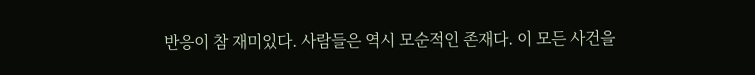반응이 참 재미있다. 사람들은 역시 모순적인 존재다. 이 모든 사건을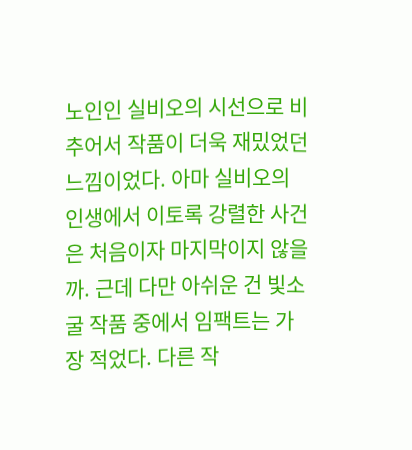노인인 실비오의 시선으로 비추어서 작품이 더욱 재밌었던 느낌이었다. 아마 실비오의 인생에서 이토록 강렬한 사건은 처음이자 마지막이지 않을까. 근데 다만 아쉬운 건 빛소굴 작품 중에서 임팩트는 가장 적었다. 다른 작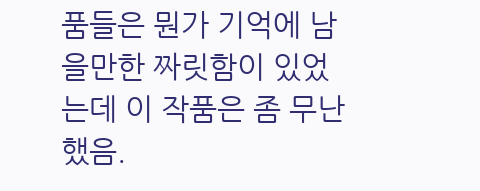품들은 뭔가 기억에 남을만한 짜릿함이 있었는데 이 작품은 좀 무난했음.